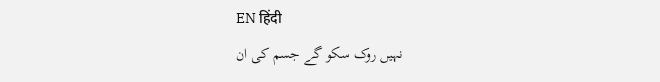EN हिंदी
نہیں روک سکو گے جسم کی ان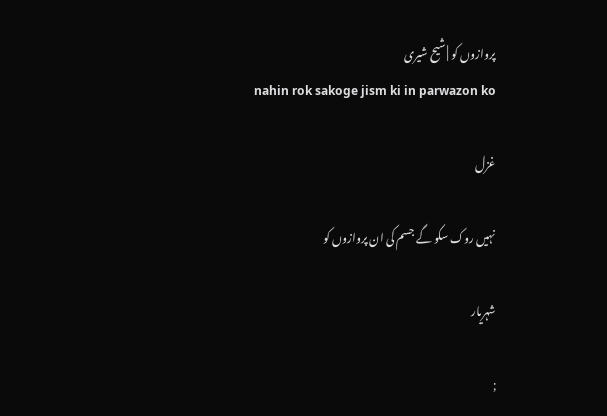پروازوں کو | شیح شیری
nahin rok sakoge jism ki in parwazon ko

غزل

نہیں روک سکو گے جسم کی ان پروازوں کو

شہریار

;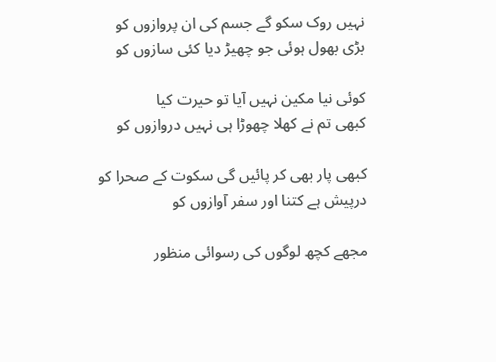نہیں روک سکو گے جسم کی ان پروازوں کو
بڑی بھول ہوئی جو چھیڑ دیا کئی سازوں کو

کوئی نیا مکین نہیں آیا تو حیرت کیا
کبھی تم نے کھلا چھوڑا ہی نہیں دروازوں کو

کبھی پار بھی کر پائیں گی سکوت کے صحرا کو
درپیش ہے کتنا اور سفر آوازوں کو

مجھے کچھ لوگوں کی رسوائی منظور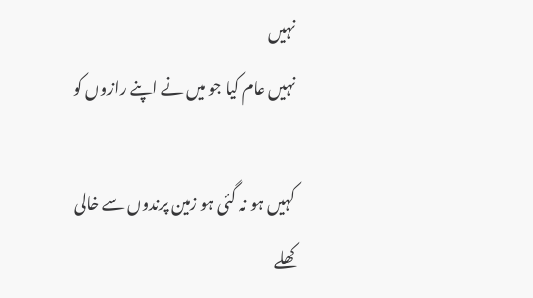نہیں
نہیں عام کیا جو میں نے اپنے رازوں کو

کہیں ہو نہ گئی ہو زمین پرندوں سے خالی
کھلے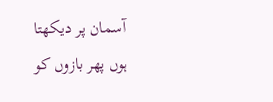آسمان پر دیکھتا ہوں پھر بازوں کو